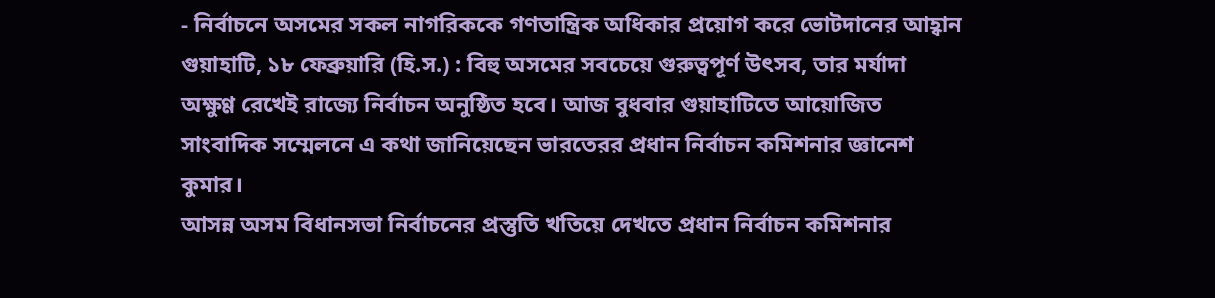- নির্বাচনে অসমের সকল নাগরিককে গণতান্ত্রিক অধিকার প্রয়োগ করে ভোটদানের আহ্বান
গুয়াহাটি, ১৮ ফেব্রুয়ারি (হি.স.) : বিহু অসমের সবচেয়ে গুরুত্বপূর্ণ উৎসব, তার মর্যাদা অক্ষুণ্ণ রেখেই রাজ্যে নির্বাচন অনুষ্ঠিত হবে। আজ বুধবার গুয়াহাটিতে আয়োজিত সাংবাদিক সম্মেলনে এ কথা জানিয়েছেন ভারতেরর প্রধান নির্বাচন কমিশনার জ্ঞানেশ কুমার।
আসন্ন অসম বিধানসভা নির্বাচনের প্রস্তুতি খতিয়ে দেখতে প্রধান নির্বাচন কমিশনার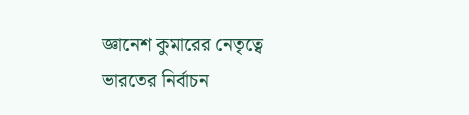জ্ঞানেশ কুমারের নেতৃত্বে ভারতের নির্বাচন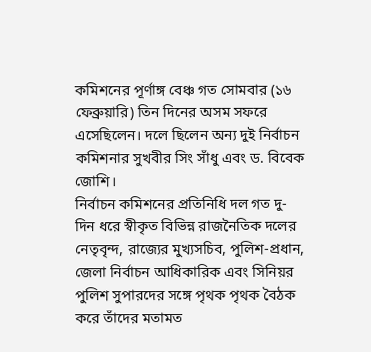কমিশনের পূর্ণাঙ্গ বেঞ্চ গত সোমবার (১৬ ফেব্রুয়ারি) তিন দিনের অসম সফরে এসেছিলেন। দলে ছিলেন অন্য দুই নির্বাচন কমিশনার সুখবীর সিং সাঁধু এবং ড. বিবেক জোশি।
নির্বাচন কমিশনের প্রতিনিধি দল গত দু-দিন ধরে স্বীকৃত বিভিন্ন রাজনৈতিক দলের নেতৃবৃন্দ, রাজ্যের মুখ্যসচিব, পুলিশ-প্রধান, জেলা নির্বাচন আধিকারিক এবং সিনিয়র পুলিশ সুপারদের সঙ্গে পৃথক পৃথক বৈঠক করে তাঁদের মতামত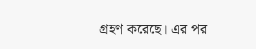গ্রহণ করেছে। এর পর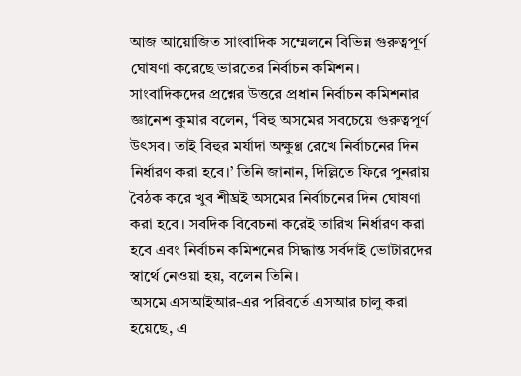আজ আয়োজিত সাংবাদিক সম্মেলনে বিভিন্ন গুরুত্বপূর্ণ ঘোষণা করেছে ভারতের নির্বাচন কমিশন।
সাংবাদিকদের প্রশ্নের উত্তরে প্রধান নির্বাচন কমিশনার জ্ঞানেশ কুমার বলেন, ‘বিহু অসমের সবচেয়ে গুরুত্বপূর্ণ উৎসব। তাই বিহুর মর্যাদা অক্ষুণ্ণ রেখে নির্বাচনের দিন নির্ধারণ করা হবে।’ তিনি জানান, দিল্লিতে ফিরে পুনরায় বৈঠক করে খুব শীঘ্রই অসমের নির্বাচনের দিন ঘোষণা করা হবে। সবদিক বিবেচনা করেই তারিখ নির্ধারণ করা হবে এবং নির্বাচন কমিশনের সিদ্ধান্ত সর্বদাই ভোটারদের স্বার্থে নেওয়া হয়, বলেন তিনি।
অসমে এসআইআর-এর পরিবর্তে এসআর চালু করা হয়েছে, এ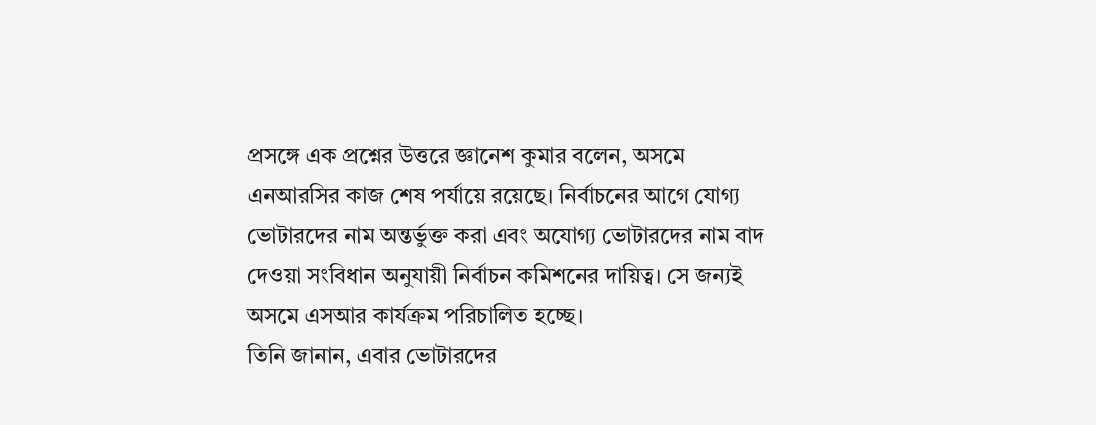প্রসঙ্গে এক প্রশ্নের উত্তরে জ্ঞানেশ কুমার বলেন, অসমে এনআরসির কাজ শেষ পর্যায়ে রয়েছে। নির্বাচনের আগে যোগ্য ভোটারদের নাম অন্তর্ভুক্ত করা এবং অযোগ্য ভোটারদের নাম বাদ দেওয়া সংবিধান অনুযায়ী নির্বাচন কমিশনের দায়িত্ব। সে জন্যই অসমে এসআর কার্যক্রম পরিচালিত হচ্ছে।
তিনি জানান, এবার ভোটারদের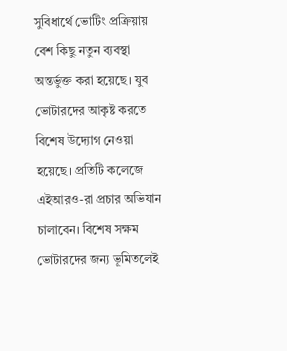সুবিধার্থে ভোটিং প্রক্রিয়ায় বেশ কিছু নতুন ব্যবস্থা অন্তর্ভুক্ত করা হয়েছে। যুব ভোটারদের আকৃষ্ট করতে বিশেষ উদ্যোগ নেওয়া হয়েছে। প্রতিটি কলেজে এইআরও-রা প্রচার অভিযান চালাবেন। বিশেষ সক্ষম ভোটারদের জন্য ভূমিতলেই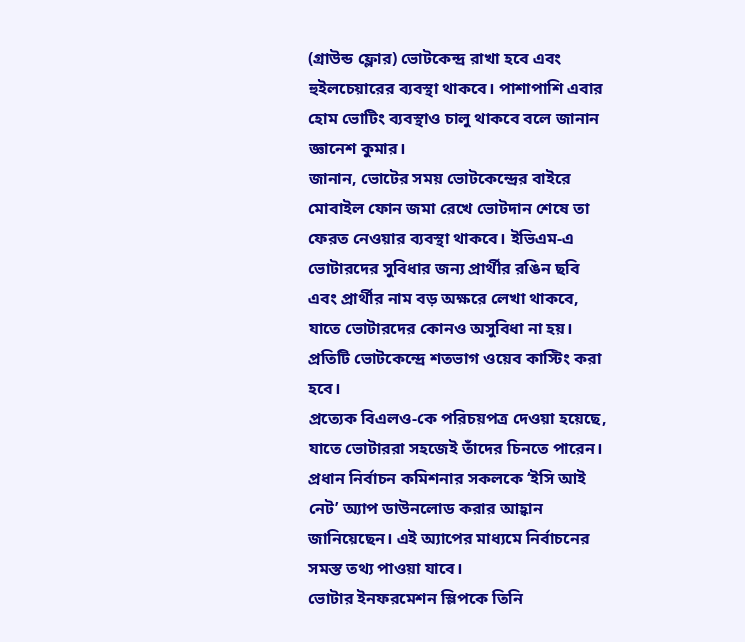(গ্রাউন্ড ফ্লোর) ভোটকেন্দ্র রাখা হবে এবং হুইলচেয়ারের ব্যবস্থা থাকবে। পাশাপাশি এবার হোম ভোটিং ব্যবস্থাও চালু থাকবে বলে জানান জ্ঞানেশ কুমার।
জানান, ভোটের সময় ভোটকেন্দ্রের বাইরে মোবাইল ফোন জমা রেখে ভোটদান শেষে তা ফেরত নেওয়ার ব্যবস্থা থাকবে। ইভিএম-এ ভোটারদের সুবিধার জন্য প্রার্থীর রঙিন ছবি এবং প্রার্থীর নাম বড় অক্ষরে লেখা থাকবে, যাতে ভোটারদের কোনও অসুবিধা না হয়। প্রতিটি ভোটকেন্দ্রে শতভাগ ওয়েব কাস্টিং করা হবে।
প্রত্যেক বিএলও-কে পরিচয়পত্র দেওয়া হয়েছে, যাতে ভোটাররা সহজেই তাঁদের চিনতে পারেন। প্রধান নির্বাচন কমিশনার সকলকে ‘ইসি আই নেট’ অ্যাপ ডাউনলোড করার আহ্বান জানিয়েছেন। এই অ্যাপের মাধ্যমে নির্বাচনের সমস্ত তথ্য পাওয়া যাবে।
ভোটার ইনফরমেশন স্লিপকে তিনি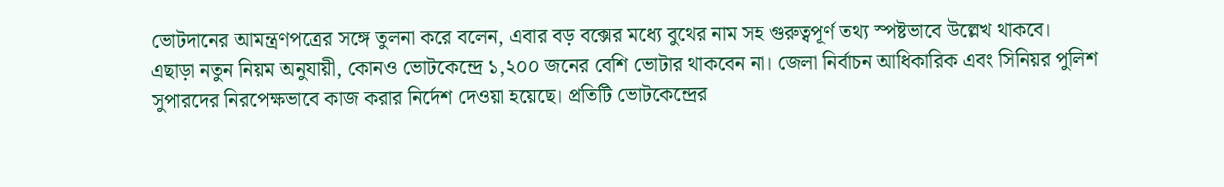ভোটদানের আমন্ত্রণপত্রের সঙ্গে তুলনা করে বলেন, এবার বড় বক্সের মধ্যে বুথের নাম সহ গুরুত্বপূর্ণ তথ্য স্পষ্টভাবে উল্লেখ থাকবে।
এছাড়া নতুন নিয়ম অনুযায়ী, কোনও ভোটকেন্দ্রে ১,২০০ জনের বেশি ভোটার থাকবেন না। জেলা নির্বাচন আধিকারিক এবং সিনিয়র পুলিশ সুপারদের নিরপেক্ষভাবে কাজ করার নির্দেশ দেওয়া হয়েছে। প্রতিটি ভোটকেন্দ্রের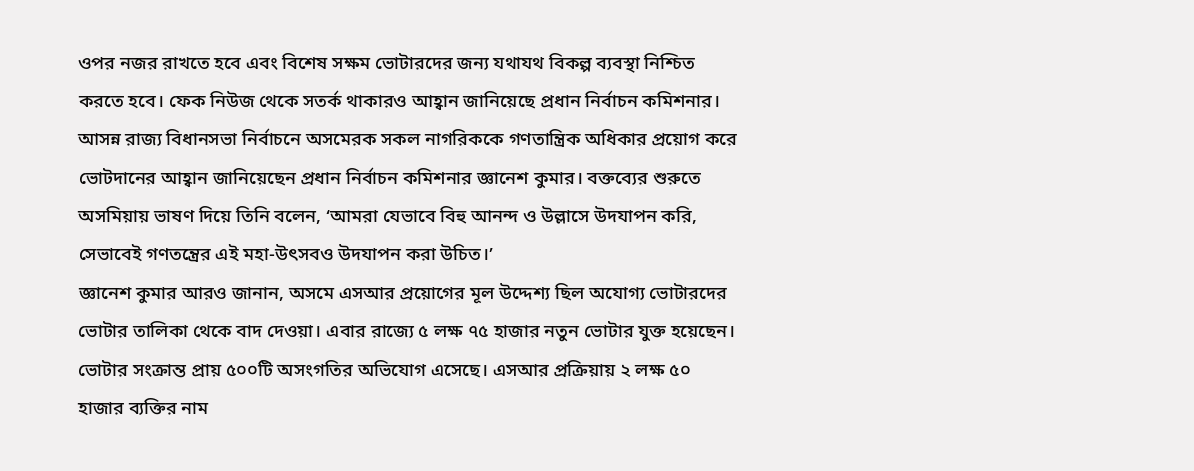ওপর নজর রাখতে হবে এবং বিশেষ সক্ষম ভোটারদের জন্য যথাযথ বিকল্প ব্যবস্থা নিশ্চিত করতে হবে। ফেক নিউজ থেকে সতর্ক থাকারও আহ্বান জানিয়েছে প্রধান নির্বাচন কমিশনার। আসন্ন রাজ্য বিধানসভা নির্বাচনে অসমেরক সকল নাগরিককে গণতান্ত্রিক অধিকার প্রয়োগ করে ভোটদানের আহ্বান জানিয়েছেন প্রধান নির্বাচন কমিশনার জ্ঞানেশ কুমার। বক্তব্যের শুরুতে অসমিয়ায় ভাষণ দিয়ে তিনি বলেন, ‘আমরা যেভাবে বিহু আনন্দ ও উল্লাসে উদযাপন করি, সেভাবেই গণতন্ত্রের এই মহা-উৎসবও উদযাপন করা উচিত।’
জ্ঞানেশ কুমার আরও জানান, অসমে এসআর প্রয়োগের মূল উদ্দেশ্য ছিল অযোগ্য ভোটারদের ভোটার তালিকা থেকে বাদ দেওয়া। এবার রাজ্যে ৫ লক্ষ ৭৫ হাজার নতুন ভোটার যুক্ত হয়েছেন। ভোটার সংক্রান্ত প্রায় ৫০০টি অসংগতির অভিযোগ এসেছে। এসআর প্রক্রিয়ায় ২ লক্ষ ৫০ হাজার ব্যক্তির নাম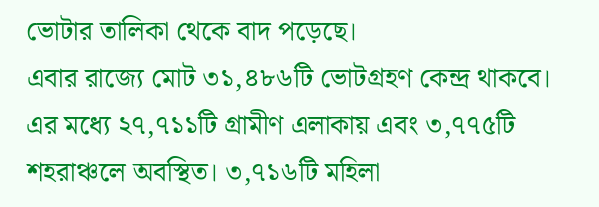ভোটার তালিকা থেকে বাদ পড়েছে।
এবার রাজ্যে মোট ৩১,৪৮৬টি ভোটগ্রহণ কেন্দ্র থাকবে। এর মধ্যে ২৭,৭১১টি গ্রামীণ এলাকায় এবং ৩,৭৭৫টি শহরাঞ্চলে অবস্থিত। ৩,৭১৬টি মহিলা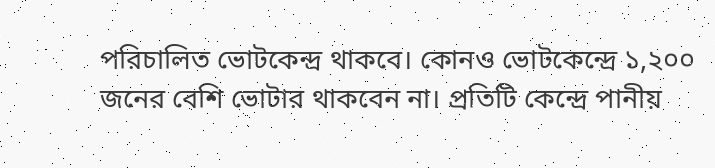পরিচালিত ভোটকেন্দ্র থাকবে। কোনও ভোটকেন্দ্রে ১,২০০ জনের বেশি ভোটার থাকবেন না। প্রতিটি কেন্দ্রে পানীয়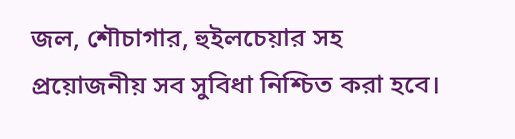জল, শৌচাগার, হুইলচেয়ার সহ প্রয়োজনীয় সব সুবিধা নিশ্চিত করা হবে।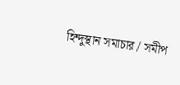হিন্দুস্থান সমাচার / সমীপ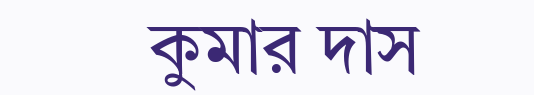কুমার দাস